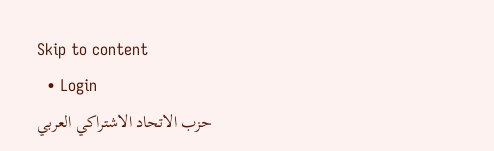Skip to content
  • Login
حزب الاتحاد الاشتراكي العربي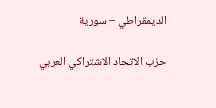الديمقراطي – سورية

حزب الاتحاد الاشتراكي العربي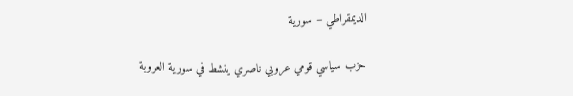الديمقراطي – سورية

حزب سياسي قومي عروبي ناصري ينشط في سورية العروبة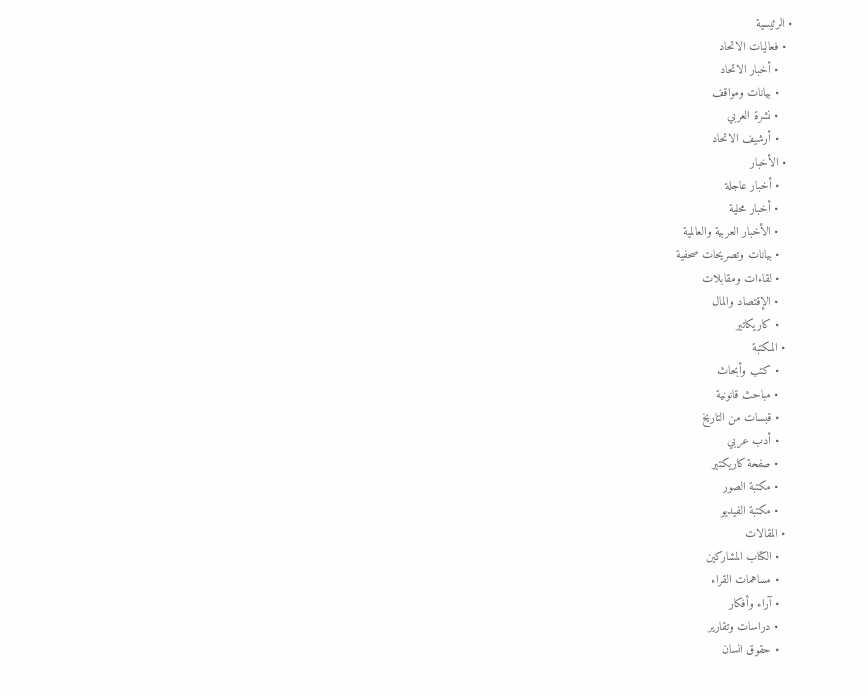• الرئيسية
  • فعاليات الاتحاد
    • أخبار الاتحاد
    • بيانات ومواقف
    • نشرة العربي
    • أرشيف الاتحاد
  • الأخبار
    • أخبار عاجلة
    • أخبار محلية
    • الأخبار العربية والعالمية
    • بيانات وتصريحات صحفية
    • لقاءات ومقابلات
    • الإقتصاد والمال
    • كاريكاتير
  • المكتبة
    • كتب وأبحاث
    • مباحث قانونية
    • قبسات من التاريخ
    • أدب عربي
    • صفحة كاريكتير
    • مكتبة الصور
    • مكتبة الفيديو
  • المقالات
    • الكتاب المشاركين
    • مساهمات القراء
    • آراء وأفكار
    • دراسات وتقارير
    • حقوق انسان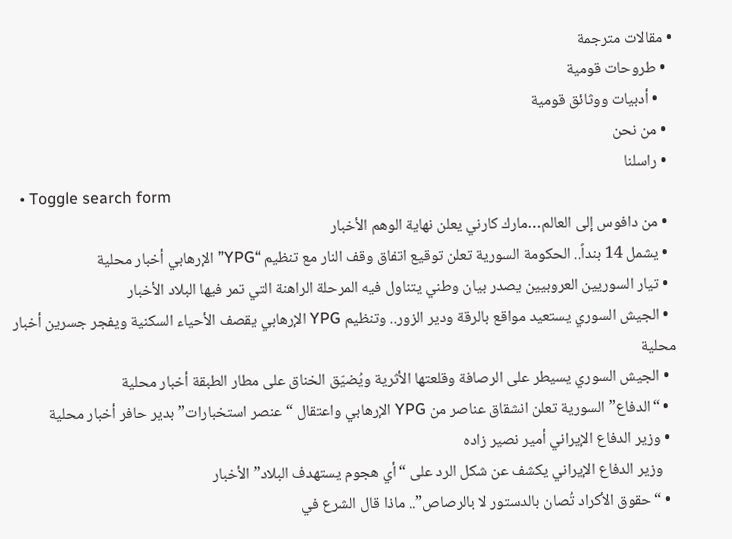• مقالات مترجمة
  • طروحات قومية
    • أدبيات ووثائق قومية
  • من نحن
  • راسلنا
  • Toggle search form
  • من دافوس إلى العالم…مارك كارني يعلن نهاية الوهم الأخبار
  • يشمل 14 بنداً.. الحكومة السورية تعلن توقيع اتفاق وقف النار مع تنظيم “YPG” الإرهابي أخبار محلية
  • تيار السوريين العروبيين يصدر بيان وطني يتناول فيه المرحلة الراهنة التي تمر فيها البلاد الأخبار
  • الجيش السوري يستعيد مواقع بالرقة ودير الزور.. وتنظيم YPG الإرهابي يقصف الأحياء السكنية ويفجر جسرين أخبار محلية
  • الجيش السوري يسيطر على الرصافة وقلعتها الأثرية ويُضيّق الخناق على مطار الطبقة أخبار محلية
  • “الدفاع” السورية تعلن انشقاق عناصر من YPG الإرهابي واعتقال “عنصر استخبارات” بدير حافر أخبار محلية
  • وزير الدفاع الإيراني أمير نصير زاده
    وزير الدفاع الإيراني يكشف عن شكل الرد على “أي هجوم يستهدف البلاد” الأخبار
  • “حقوق الأكراد تُصان بالدستور لا بالرصاص”.. ماذا قال الشرع في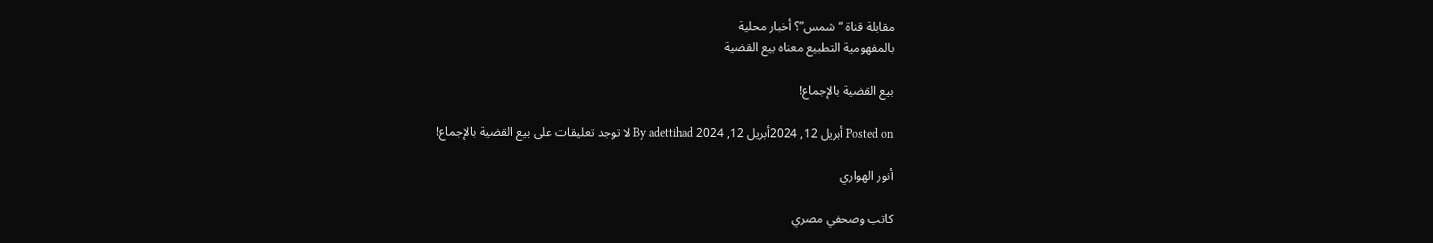مقابلة قناة “شمس”؟ أخبار محلية
بالمفهومية التطبيع معناه بيع القضية

بيع القضية بالإجماع!

Posted on أبريل 12, 2024أبريل 12, 2024 By adettihad لا توجد تعليقات على بيع القضية بالإجماع!

أنور الهواري

كاتب وصحفي مصري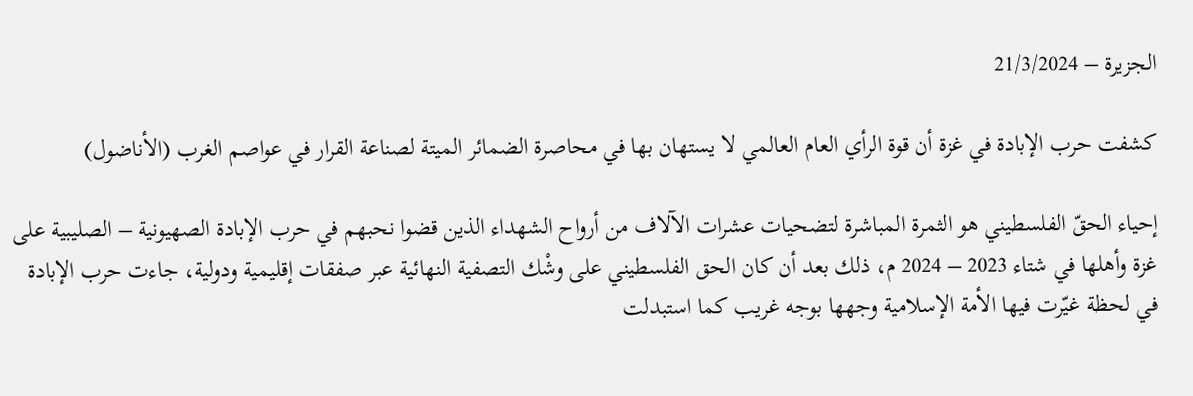الجزيرة – 21/3/2024

كشفت حرب الإبادة في غزة أن قوة الرأي العام العالمي لا يستهان بها في محاصرة الضمائر الميتة لصناعة القرار في عواصم الغرب (الأناضول)

إحياء الحقّ الفلسطيني هو الثمرة المباشرة لتضحيات عشرات الآلاف من أرواح الشهداء الذين قضوا نحبهم في حرب الإبادة الصهيونية – الصليبية على غزة وأهلها في شتاء 2023 – 2024 م، ذلك بعد أن كان الحق الفلسطيني على وشْك التصفية النهائية عبر صفقات إقليمية ودولية، جاءت حرب الإبادة في لحظة غيّرت فيها الأمة الإسلامية وجهها بوجه غريب كما استبدلت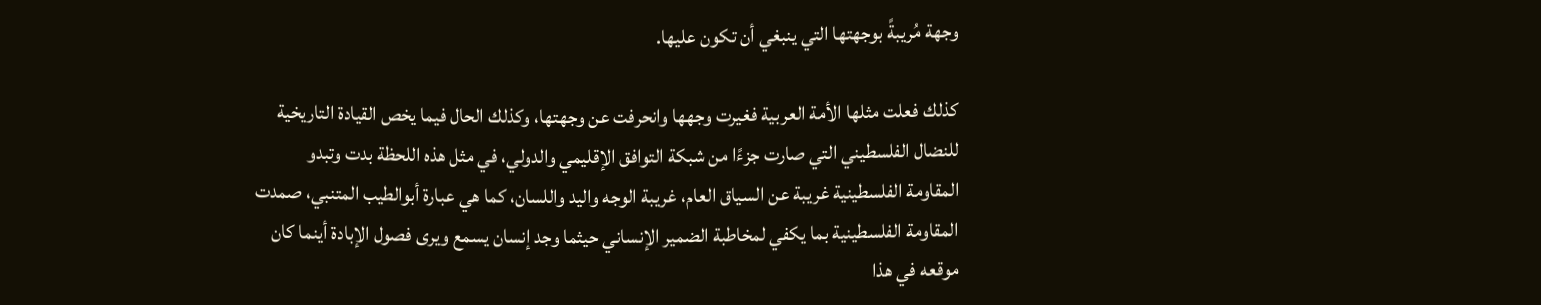وجهة مُريبةً بوجهتها التي ينبغي أن تكون عليها.

كذلك فعلت مثلها الأمة العربية فغيرت وجهها وانحرفت عن وجهتها، وكذلك الحال فيما يخص القيادة التاريخية للنضال الفلسطيني التي صارت جزءًا من شبكة التوافق الإقليمي والدولي، في مثل هذه اللحظة بدت وتبدو المقاومة الفلسطينية غريبة عن السياق العام، غريبة الوجه واليد واللسان، كما هي عبارة أبوالطيب المتنبي، صمدت المقاومة الفلسطينية بما يكفي لمخاطبة الضمير الإنساني حيثما وجد إنسان يسمع ويرى فصول الإبادة أينما كان موقعه في هذا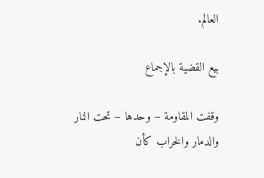العالم.

بيع القضية بالإجماع

وقفت المقاومة – وحدها – تحت النار والدمار والخراب كأن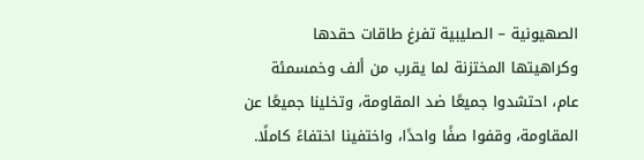الصهيونية – الصليبية تفرغ طاقات حقدها وكراهيتها المختزنة لما يقرب من ألف وخمسمئة عام، احتشدوا جميعًا ضد المقاومة، وتخلينا جميعًا عن المقاومة، وقفوا صفًا واحدًا، واختفينا اختفاءً كاملًا.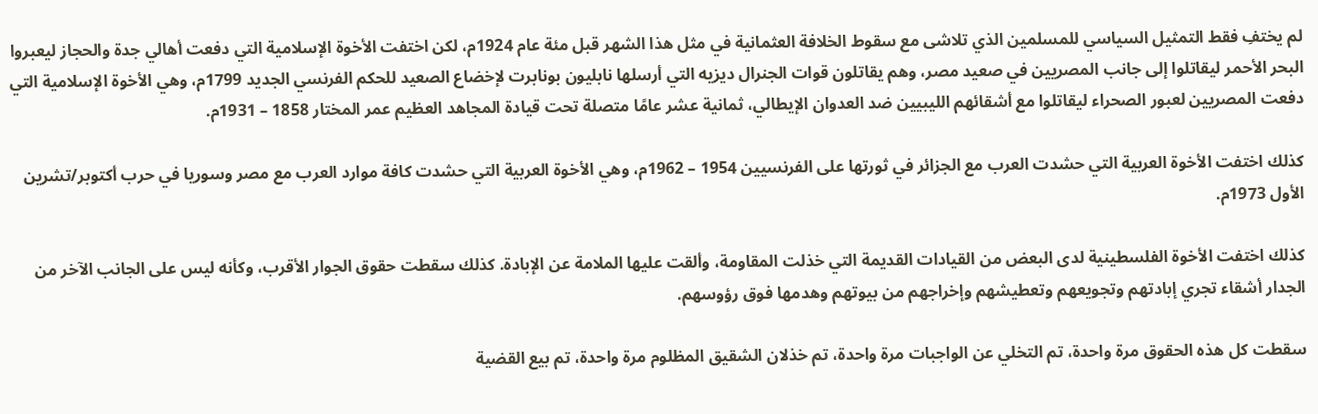لم يختفِ فقط التمثيل السياسي للمسلمين الذي تلاشى مع سقوط الخلافة العثمانية في مثل هذا الشهر قبل مئة عام 1924م، لكن اختفت الأخوة الإسلامية التي دفعت أهالي جدة والحجاز ليعبروا البحر الأحمر ليقاتلوا إلى جانب المصريين في صعيد مصر، وهم يقاتلون قوات الجنرال ديزيه التي أرسلها نابليون بونابرت لإخضاع الصعيد للحكم الفرنسي الجديد 1799م، وهي الأخوة الإسلامية التي دفعت المصريين لعبور الصحراء ليقاتلوا مع أشقائهم الليبيين ضد العدوان الإيطالي، ثمانية عشر عامًا متصلة تحت قيادة المجاهد العظيم عمر المختار 1858 – 1931م.

كذلك اختفت الأخوة العربية التي حشدت العرب مع الجزائر في ثورتها على الفرنسيين 1954 – 1962م، وهي الأخوة العربية التي حشدت كافة موارد العرب مع مصر وسوريا في حرب أكتوبر/تشرين الأول 1973م.

كذلك اختفت الأخوة الفلسطينية لدى البعض من القيادات القديمة التي خذلت المقاومة، وألقت عليها الملامة عن الإبادة. كذلك سقطت حقوق الجوار الأقرب، وكأنه ليس على الجانب الآخر من الجدار أشقاء تجري إبادتهم وتجويعهم وتعطيشهم وإخراجهم من بيوتهم وهدمها فوق رؤوسهم.

سقطت كل هذه الحقوق مرة واحدة، تم التخلي عن الواجبات مرة واحدة، تم خذلان الشقيق المظلوم مرة واحدة، تم بيع القضية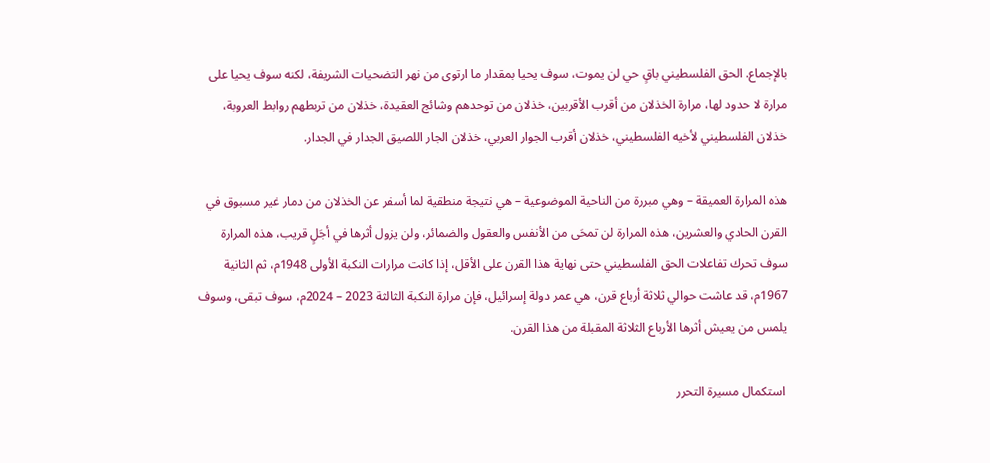بالإجماع. الحق الفلسطيني باقٍ حي لن يموت، سوف يحيا بمقدار ما ارتوى من نهر التضحيات الشريفة، لكنه سوف يحيا على مرارة لا حدود لها، مرارة الخذلان من أقرب الأقربين، خذلان من توحدهم وشائج العقيدة، خذلان من تربطهم روابط العروبة، خذلان الفلسطيني لأخيه الفلسطيني، خذلان أقرب الجوار العربي، خذلان الجار اللصيق الجدار في الجدار.

هذه المرارة العميقة – وهي مبررة من الناحية الموضوعية – هي نتيجة منطقية لما أسفر عن الخذلان من دمار غير مسبوق في القرن الحادي والعشرين، هذه المرارة لن تمحَى من الأنفس والعقول والضمائر، ولن يزول أثرها في أجَلٍ قريب، هذه المرارة سوف تحرك تفاعلات الحق الفلسطيني حتى نهاية هذا القرن على الأقل، إذا كانت مرارات النكبة الأولى 1948م، ثم الثانية 1967م، قد عاشت حوالي ثلاثة أرباع قرن، هي عمر دولة إسرائيل، فإن مرارة النكبة الثالثة 2023 – 2024م، سوف تبقى، وسوف يلمس من يعيش أثرها الأرباع الثلاثة المقبلة من هذا القرن.

 استكمال مسيرة التحرر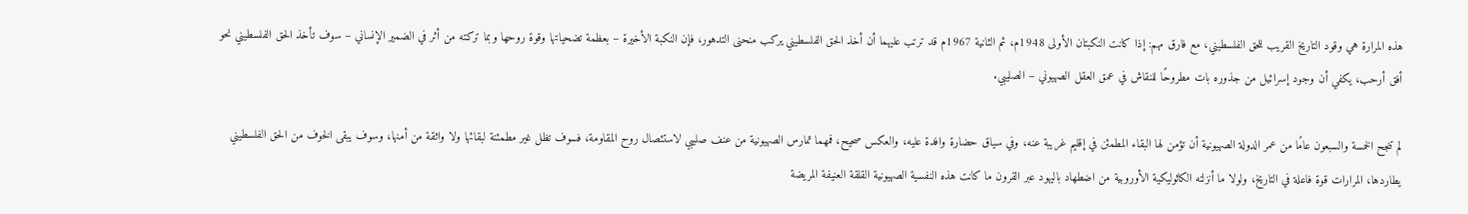هذه المرارة هي وقود التاريخ القريب للحق الفلسطيني، مع فارق مهم: إذا كانت النكبتان الأولى 1948م، ثم الثانية 1967م قد ترتب عليهما أن أخذ الحق الفلسطيني يركب منحنى التدهور، فإن النكبة الأخيرة – بعظمة تضحياتها وقوة روحها وبما تركته من أثر في الضمير الإنساني – سوف تأخذ الحق الفلسطيني نحو أفق أرحب، يكفي أن وجود إسرائيل من جذوره بات مطروحًا للنقاش في عمق العقل الصهيوني – الصليبي.

لم تنجح الخمسة والسبعون عامًا من عمر الدولة الصهيونية أن تؤمن لها البقاء المطمئن في إقليم غريبة عنه، وفي سياق حضارة وافدة عليه، والعكس صحيح، فمهما تمارس الصهيونية من عنف صليبي لاستئصال روح المقاومة، فسوف تظل غير مطمئنة لبقائها ولا واثقة من أمنها، وسوف يبقى الخوف من الحق الفلسطيني يطاردها، المرارات قوة فاعلة في التاريخ، ولولا ما أنزلته الكاثوليكية الأوروبية من اضطهاد باليهود عبر القرون ما كانت هذه النفسية الصهيونية القلقة العنيفة المريضة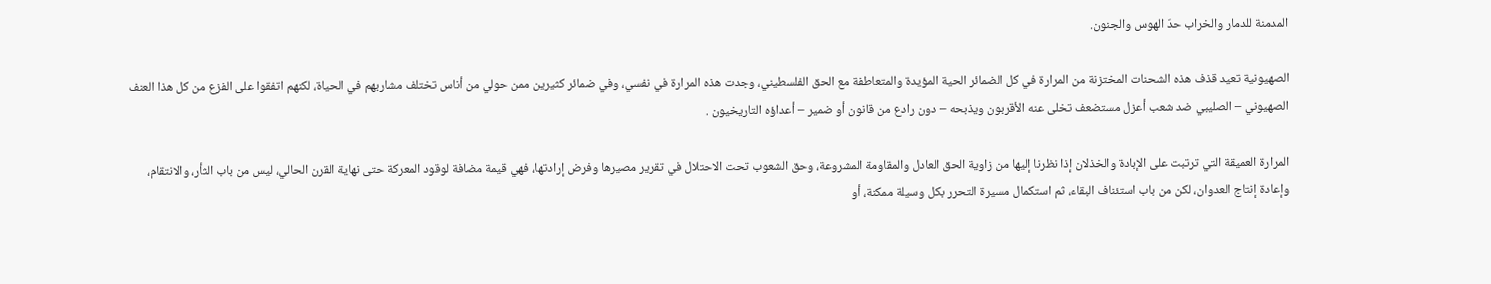المدمنة للدمار والخراب حدّ الهوس والجنون.

الصهيونية تعيد قذف هذه الشحنات المختزنة من المرارة في كل الضمائر الحية المؤيدة والمتعاطفة مع الحق الفلسطيني، وجدت هذه المرارة في نفسي، وفي ضمائر كثيرين ممن حولي من أناس تختلف مشاربهم في الحياة، لكنهم اتفقوا على الفزع من كل هذا العنف الصهيوني – الصليبي ضد شعب أعزل مستضعف تخلى عنه الأقربون ويذبحه – دون رادع من قانون أو ضمير – أعداؤه التاريخيون .

المرارة العميقة التي ترتبت على الإبادة والخذلان إذا نظرنا إليها من زاوية الحق العادل والمقاومة المشروعة، وحق الشعوب تحت الاحتلال في تقرير مصيرها وفرض إرادتها، فهي قيمة مضافة لوقود المعركة حتى نهاية القرن الحالي، ليس من باب الثأر، والانتقام، وإعادة إنتاج العدوان، لكن من باب استئناف البقاء، ثم استكمال مسيرة التحرر بكل وسيلة ممكنة، أو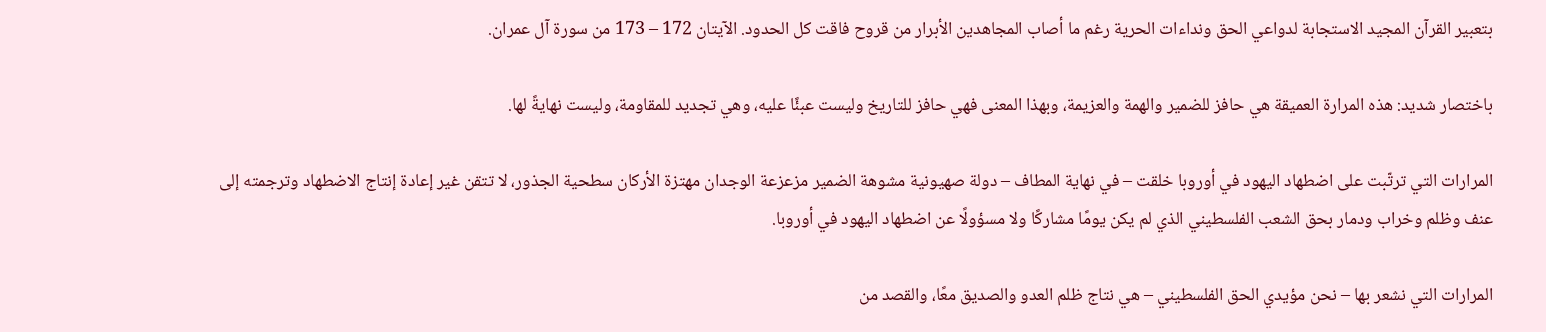بتعبير القرآن المجيد الاستجابة لدواعي الحق ونداءات الحرية رغم ما أصاب المجاهدين الأبرار من قروح فاقت كل الحدود. الآيتان 172 – 173 من سورة آل عمران.

باختصار شديد: هذه المرارة العميقة هي حافز للضمير والهمة والعزيمة، وبهذا المعنى فهي حافز للتاريخ وليست عبئًا عليه، وهي تجديد للمقاومة، وليست نهايةً لها.

المرارات التي ترتّبت على اضطهاد اليهود في أوروبا خلقت – في نهاية المطاف – دولة صهيونية مشوهة الضمير مزعزعة الوجدان مهتزة الأركان سطحية الجذور، لا تتقن غير إعادة إنتاج الاضطهاد وترجمته إلى عنف وظلم وخراب ودمار بحق الشعب الفلسطيني الذي لم يكن يومًا مشاركًا ولا مسؤولًا عن اضطهاد اليهود في أوروبا.

المرارات التي نشعر بها – نحن مؤيدي الحق الفلسطيني – هي نتاج ظلم العدو والصديق معًا، والقصد من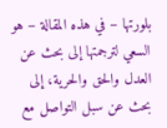بلورتها – في هذه المقالة – هو السعي لترجمتها إلى بحث عن العدل والحق والحرية، إلى بحث عن سبل التواصل مع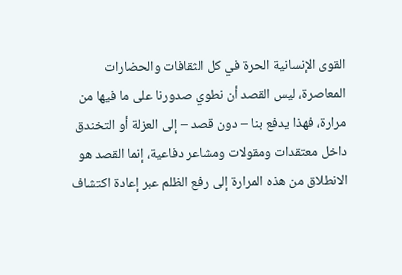القوى الإنسانية الحرة في كل الثقافات والحضارات المعاصرة، ليس القصد أن نطوي صدورنا على ما فيها من مرارة، فهذا يدفع بنا – دون قصد – إلى العزلة أو التخندق داخل معتقدات ومقولات ومشاعر دفاعية، إنما القصد هو الانطلاق من هذه المرارة إلى رفع الظلم عبر إعادة اكتشاف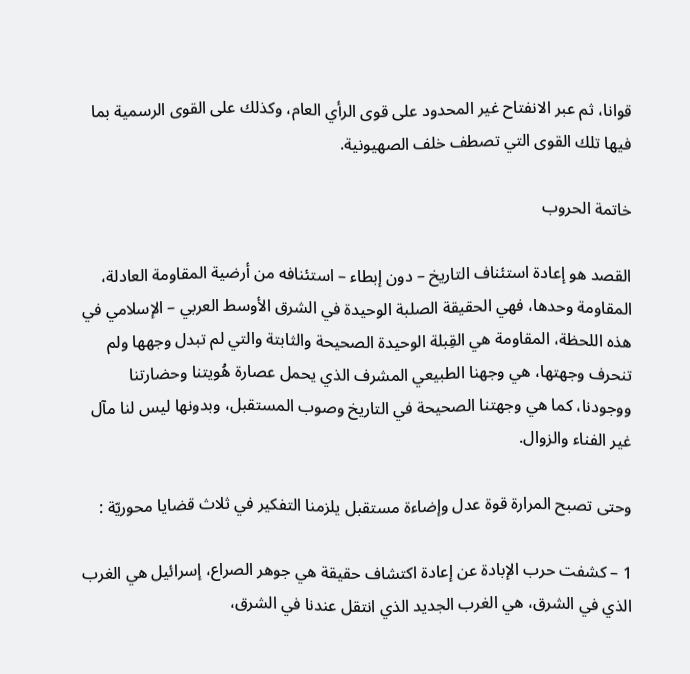قوانا، ثم عبر الانفتاح غير المحدود على قوى الرأي العام، وكذلك على القوى الرسمية بما فيها تلك القوى التي تصطف خلف الصهيونية.

خاتمة الحروب

القصد هو إعادة استئناف التاريخ – دون إبطاء – استئنافه من أرضية المقاومة العادلة، المقاومة وحدها، فهي الحقيقة الصلبة الوحيدة في الشرق الأوسط العربي – الإسلامي في هذه اللحظة، المقاومة هي القِبلة الوحيدة الصحيحة والثابتة والتي لم تبدل وجهها ولم تنحرف وجهتها، هي وجهنا الطبيعي المشرف الذي يحمل عصارة هُويتنا وحضارتنا ووجودنا، كما هي وجهتنا الصحيحة في التاريخ وصوب المستقبل، وبدونها ليس لنا مآل غير الفناء والزوال.

وحتى تصبح المرارة قوة عدل وإضاءة مستقبل يلزمنا التفكير في ثلاث قضايا محوريّة :

1 – كشفت حرب الإبادة عن إعادة اكتشاف حقيقة هي جوهر الصراع، إسرائيل هي الغرب الذي في الشرق، هي الغرب الجديد الذي انتقل عندنا في الشرق،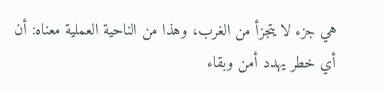هي جزء لا يتجزأ من الغرب، وهذا من الناحية العملية معناه: أن أي خطر يهدد أمن وبقاء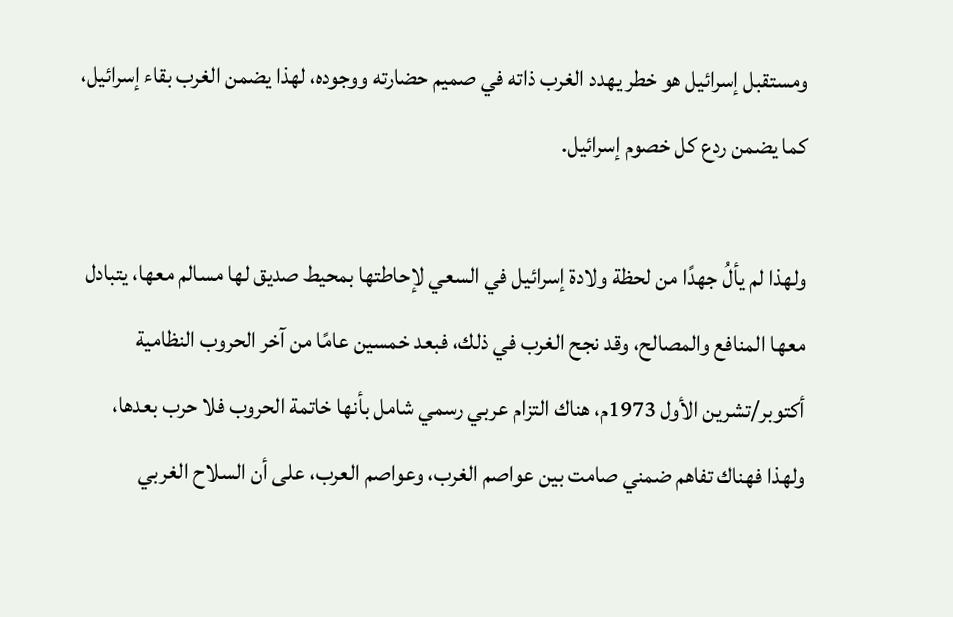ومستقبل إسرائيل هو خطر يهدد الغرب ذاته في صميم حضارته ووجوده، لهذا يضمن الغرب بقاء إسرائيل، كما يضمن ردع كل خصوم إسرائيل.

ولهذا لم يألُ جهدًا من لحظة ولادة إسرائيل في السعي لإحاطتها بمحيط صديق لها مسالم معها، يتبادل معها المنافع والمصالح، وقد نجح الغرب في ذلك، فبعد خمسين عامًا من آخر الحروب النظامية أكتوبر/تشرين الأول 1973م، هناك التزام عربي رسمي شامل بأنها خاتمة الحروب فلا حرب بعدها، ولهذا فهناك تفاهم ضمني صامت بين عواصم الغرب، وعواصم العرب، على أن السلاح الغربي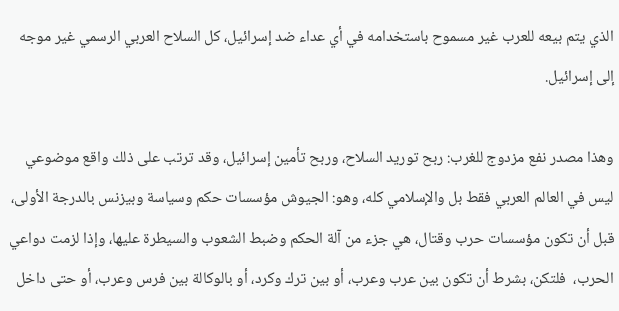الذي يتم بيعه للعرب غير مسموح باستخدامه في أي عداء ضد إسرائيل، كل السلاح العربي الرسمي غير موجه إلى إسرائيل.

وهذا مصدر نفع مزدوج للغرب: ربح توريد السلاح، وربح تأمين إسرائيل، وقد ترتب على ذلك واقع موضوعي ليس في العالم العربي فقط بل والإسلامي كله، وهو: الجيوش مؤسسات حكم وسياسة وبيزنس بالدرجة الأولى، قبل أن تكون مؤسسات حرب وقتال، هي جزء من آلة الحكم وضبط الشعوب والسيطرة عليها، وإذا لزمت دواعي الحرب،  فلتكن، بشرط أن تكون بين عرب وعرب، أو بين ترك وكرد، أو بالوكالة بين فرس وعرب، أو حتى داخل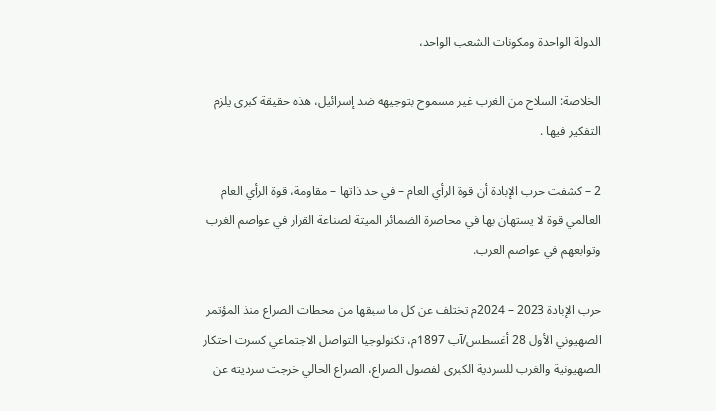الدولة الواحدة ومكونات الشعب الواحد،

الخلاصة: السلاح من الغرب غير مسموح بتوجيهه ضد إسرائيل، هذه حقيقة كبرى يلزم التفكير فيها .

2 – كشفت حرب الإبادة أن قوة الرأي العام – في حد ذاتها – مقاومة، قوة الرأي العام العالمي قوة لا يستهان بها في محاصرة الضمائر الميتة لصناعة القرار في عواصم الغرب وتوابعهم في عواصم العرب.

حرب الإبادة 2023 – 2024م تختلف عن كل ما سبقها من محطات الصراع منذ المؤتمر الصهيوني الأول 28 أغسطس/آب 1897م، تكنولوجيا التواصل الاجتماعي كسرت احتكار الصهيونية والغرب للسردية الكبرى لفصول الصراع، الصراع الحالي خرجت سرديته عن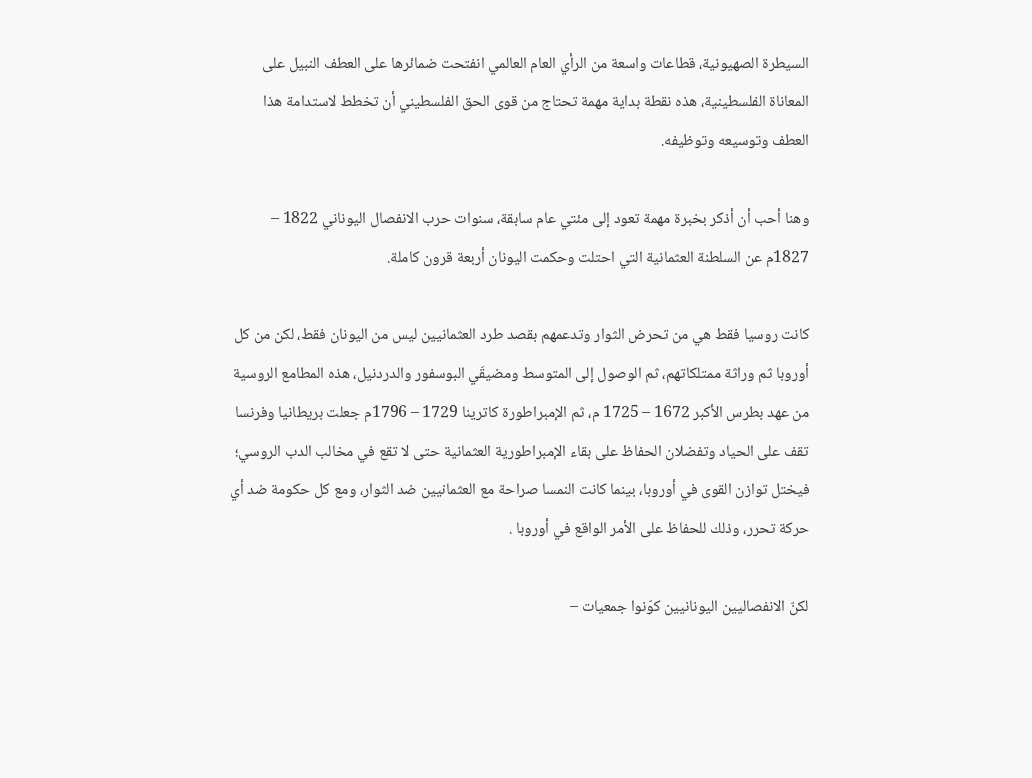السيطرة الصهيونية، قطاعات واسعة من الرأي العام العالمي انفتحت ضمائرها على العطف النبيل على المعاناة الفلسطينية، هذه نقطة بداية مهمة تحتاج من قوى الحق الفلسطيني أن تخطط لاستدامة هذا العطف وتوسيعه وتوظيفه.

وهنا أحب أن أذكر بخبرة مهمة تعود إلى مئتي عام سابقة، سنوات حرب الانفصال اليوناني 1822 – 1827م عن السلطنة العثمانية التي احتلت وحكمت اليونان أربعة قرون كاملة.

كانت روسيا فقط هي من تحرض الثوار وتدعمهم بقصد طرد العثمانيين ليس من اليونان فقط، لكن من كل أوروبا ثم وراثة ممتلكاتهم، ثم الوصول إلى المتوسط ومضيقَي البوسفور والدردنيل، هذه المطامع الروسية من عهد بطرس الأكبر 1672 – 1725 م، ثم الإمبراطورة كاترينا 1729 – 1796م جعلت بريطانيا وفرنسا تقف على الحياد وتفضلان الحفاظ على بقاء الإمبراطورية العثمانية حتى لا تقع في مخالب الدب الروسي؛ فيختل توازن القوى في أوروبا، بينما كانت النمسا صراحة مع العثمانيين ضد الثوار، ومع كل حكومة ضد أي حركة تحرر، وذلك للحفاظ على الأمر الواقع في أوروبا .

لكنّ الانفصاليين اليونانيين كوّنوا جمعيات –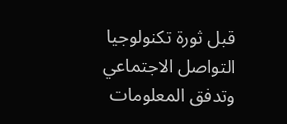قبل ثورة تكنولوجيا التواصل الاجتماعي وتدفق المعلومات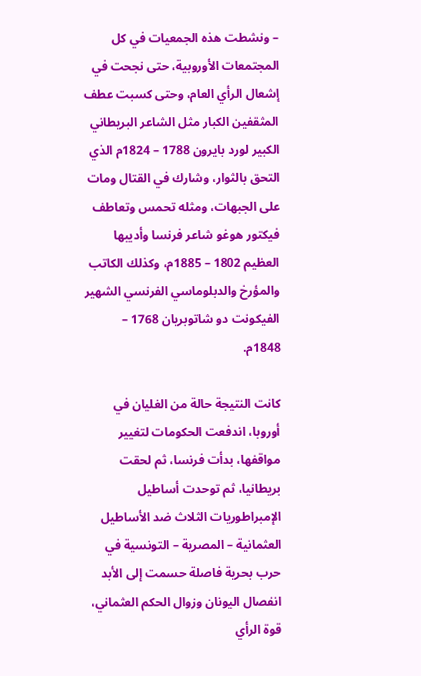– ونشطت هذه الجمعيات في كل المجتمعات الأوروبية، حتى نجحت في إشعال الرأي العام، وحتى كسبت عطف المثقفين الكبار مثل الشاعر البريطاني الكبير لورد بايرون 1788 – 1824م الذي التحق بالثوار، وشارك في القتال ومات على الجبهات، ومثله تحمس وتعاطف فيكتور هوغو شاعر فرنسا وأديبها العظيم 1802 – 1885م، وكذلك الكاتب والمؤرخ والدبلوماسي الفرنسي الشهير الفيكونت دو شاتوبريان 1768 – 1848م.

كانت النتيجة حالة من الغليان في أوروبا، اندفعت الحكومات لتغيير مواقفها، بدأت فرنسا، ثم لحقت بريطانيا، ثم توحدت أساطيل الإمبراطوريات الثلاث ضد الأساطيل العثمانية – المصرية – التونسية في حرب بحرية فاصلة حسمت إلى الأبد انفصال اليونان وزوال الحكم العثماني، قوة الرأي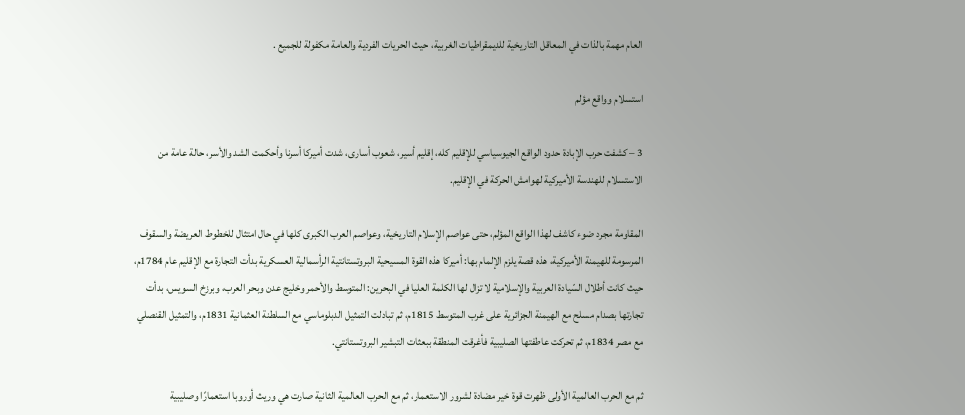العام مهمة بالذات في المعاقل التاريخية للديمقراطيات الغربية، حيث الحريات الفردية والعامة مكفولة للجميع .

استسلام وواقع مؤلم

3 – كشفت حرب الإبادة حدود الواقع الجيوسياسي للإقليم كله، إقليم أسير، شعوب أسارى، شدت أميركا أسرنا وأحكمت الشد والأسر، حالة عامة من الاستسلام للهندسة الأميركية لهوامش الحركة في الإقليم.

المقاومة مجرد ضوء كاشف لهذا الواقع المؤلم، حتى عواصم الإسلام التاريخية، وعواصم العرب الكبرى كلها في حال امتثال للخطوط العريضة والسقوف المرسومة للهيمنة الأميركية، هذه قصة يلزم الإلمام بها: أميركا هذه القوة المسيحية البروتستانتية الرأسمالية العسكرية بدأت التجارة مع الإقليم عام 1784م، حيث كانت أطلال السّيادة العربية والإسلامية لا تزال لها الكلمة العليا في البحرين: المتوسط والأحمر وخليج عدن وبحر العرب، وبرزخ السويس، بدأت تجارتها بصدام مسلح مع الهيمنة الجزائرية على غرب المتوسط 1815م، ثم تبادلت التمثيل الدبلوماسي مع السلطنة العثمانية 1831م، والتمثيل القنصلي مع مصر 1834م، ثم تحركت عاطفتها الصليبية فأغرقت المنطقة ببعثات التبشير البروتستانتي.

ثم مع الحرب العالمية الأولى ظهرت قوة خير مضادة لشرور الاستعمار، ثم مع الحرب العالمية الثانية صارت هي وريث أوروبا استعمارًا وصليبية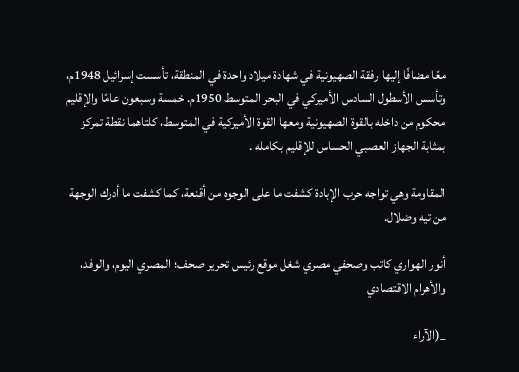معًا مضافًا إليها رفقة الصهيونية في شهادة ميلاد واحدة في المنطقة، تأسست إسرائيل 1948م، وتأسس الأسطول السادس الأميركي في البحر المتوسط 1950م. خمسة وسبعون عامًا والإقليم محكوم من داخله بالقوة الصهيونية ومعها القوة الأميركية في المتوسط، كلتاهما نقطة تمركز بمثابة الجهاز العصبي الحساس للإقليم بكامله .

المقاومة وهي تواجه حرب الإبادة كشفت ما على الوجوه من أقنعة، كما كشفت ما أدرك الوجهة من تيه وضلال.

أنور الهواري كاتب وصحفي مصري شغل موقع رئيس تحرير صحف؛ المصري اليوم، والوفد، والأهرام الاقتصادي

_(الآراء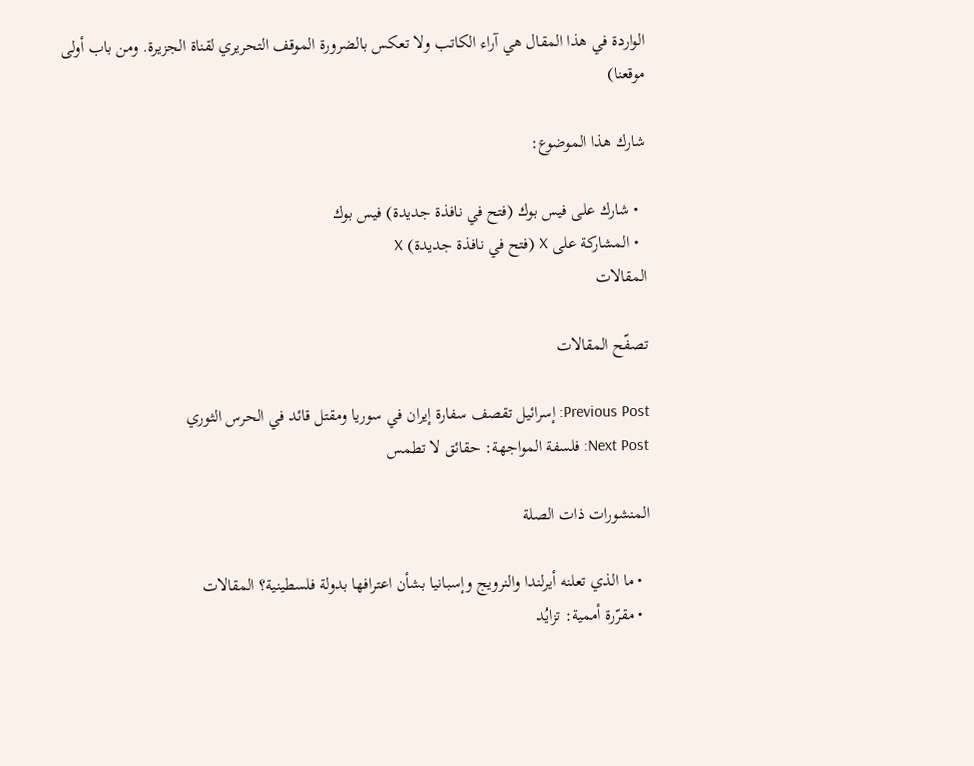الواردة في هذا المقال هي آراء الكاتب ولا تعكس بالضرورة الموقف التحريري لقناة الجزيرة. ومن باب أولى موقعنا)

شارك هذا الموضوع:

  • شارك على فيس بوك (فتح في نافذة جديدة) فيس بوك
  • المشاركة على X (فتح في نافذة جديدة) X
المقالات

تصفّح المقالات

Previous Post: إسرائيل تقصف سفارة إيران في سوريا ومقتل قائد في الحرس الثوري
Next Post: فلسفة المواجهة: حقائق لا تطمس

المنشورات ذات الصلة

  • ما الذي تعلنه أيرلندا والنرويج وإسبانيا بشأن اعترافها بدولة فلسطينية؟ المقالات
  • مقرّرة أممية: تزايُد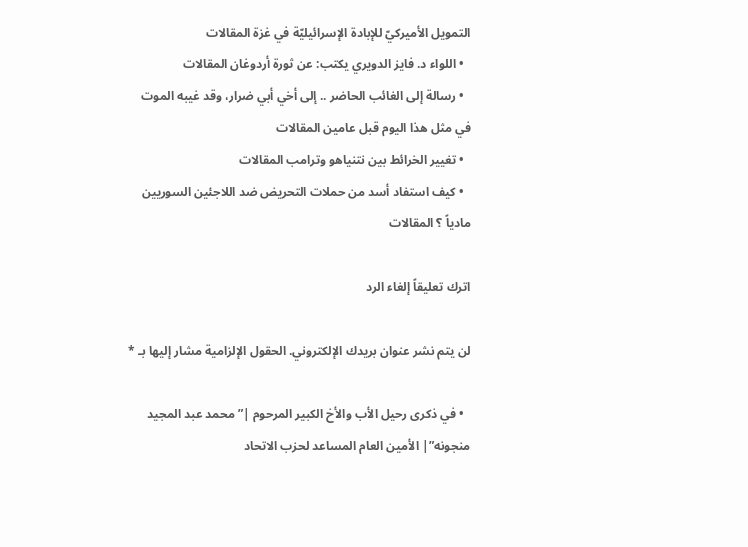التمويل الأميركيّ للإبادة الإسرائيليّة في غزة المقالات
  • اللواء د. فايز الدويري يكتب: عن ثورة أردوغان المقالات
  • رسالة إلى الغائب الحاضر .. إلى أخي أبي ضرار، وقد غيبه الموت في مثل هذا اليوم قبل عامين المقالات
  • تغيير الخرائط بين نتنياهو وترامب المقالات
  • كيف استفاد أسد من حملات التحريض ضد اللاجئين السوريين مادياً ؟ المقالات

اترك تعليقاً إلغاء الرد

لن يتم نشر عنوان بريدك الإلكتروني. الحقول الإلزامية مشار إليها بـ *

  • في ذكرى رحيل الأب والأخ الكبير المرحوم |”محمد عبد المجيد منجونه”| الأمين العام المساعد لحزب الاتحاد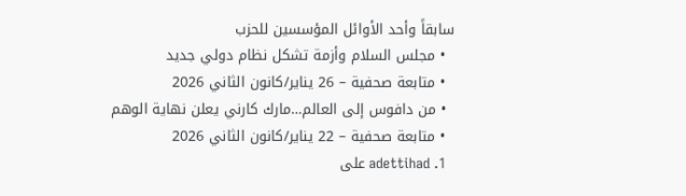سابقاً وأحد الأوائل المؤسسين للحزب
  • مجلس السلام وأزمة تشكل نظام دولي جديد
  • متابعة صحفية – 26 يناير/كانون الثاني 2026
  • من دافوس إلى العالم…مارك كارني يعلن نهاية الوهم
  • متابعة صحفية – 22 يناير/كانون الثاني 2026
  1. adettihad على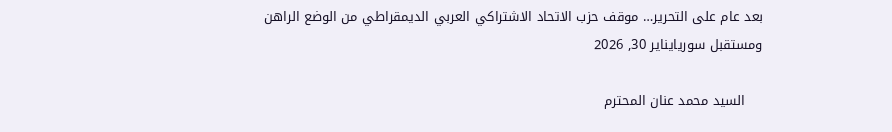بعد عام على التحرير… موقف حزب الاتحاد الاشتراكي العربي الديمقراطي من الوضع الراهن ومستقبل سوريايناير 30, 2026

    السيد محمد عنان المحترم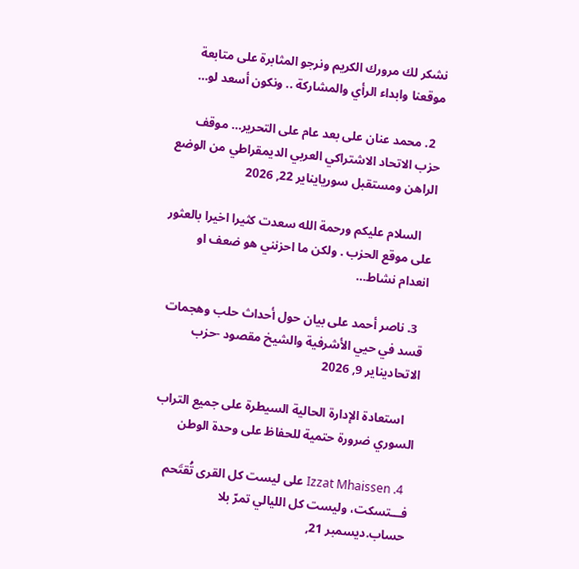نشكر لك مرورك الكريم ونرجو المثابرة على متابعة موقعنا وابداء الرأي والمشاركة .. ونكون أسعد لو…

  2. محمد عنان على بعد عام على التحرير… موقف حزب الاتحاد الاشتراكي العربي الديمقراطي من الوضع الراهن ومستقبل سوريايناير 22, 2026

    السلام عليكم ورحمة الله سعدت كثيرا اخيرا بالعثور على موقع الحزب . ولكن ما احزنني هو ضعف او انعدام نشاط…

  3. ناصر أحمد على بيان حول أحداث حلب وهجمات قسد في حيي الأشرفية والشيخ مقصود -حزب الاتحاديناير 9, 2026

    استعادة الإدارة الحالية السيطرة على جميع التراب السوري ضرورة حتمية للحفاظ على وحدة الوطن

  4. Izzat Mhaissen على ليست كل القرى تُقتَحم فـــتسكت، وليست كل الليالي تمرّ بلا حساب.ديسمبر 21,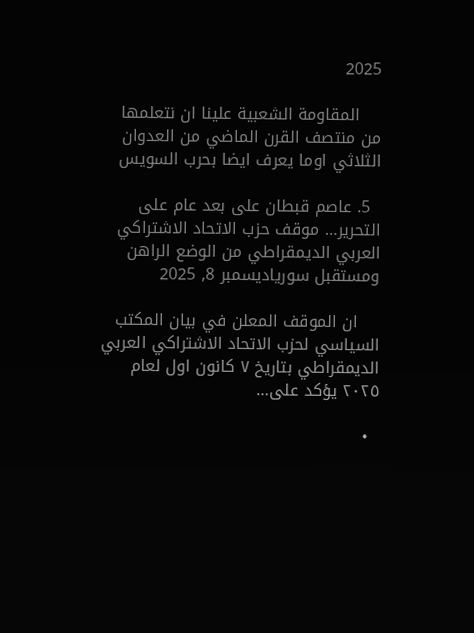2025

    المقاومة الشعبية علينا ان نتعلمها من منتصف القرن الماضي من العدوان الثلاثي اوما يعرف ايضا بحرب السويس

  5. عاصم قبطان على بعد عام على التحرير… موقف حزب الاتحاد الاشتراكي العربي الديمقراطي من الوضع الراهن ومستقبل سورياديسمبر 8, 2025

    ان الموقف المعلن في بيان المكتب السياسي لحزب الاتحاد الاشتراكي العربي الديمقراطي بتاريخ ٧ كانون اول لعام ٢٠٢٥ يؤكد على…

  •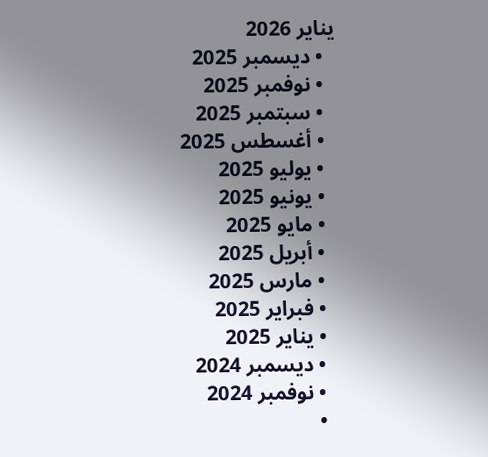يناير 2026
  • ديسمبر 2025
  • نوفمبر 2025
  • سبتمبر 2025
  • أغسطس 2025
  • يوليو 2025
  • يونيو 2025
  • مايو 2025
  • أبريل 2025
  • مارس 2025
  • فبراير 2025
  • يناير 2025
  • ديسمبر 2024
  • نوفمبر 2024
  •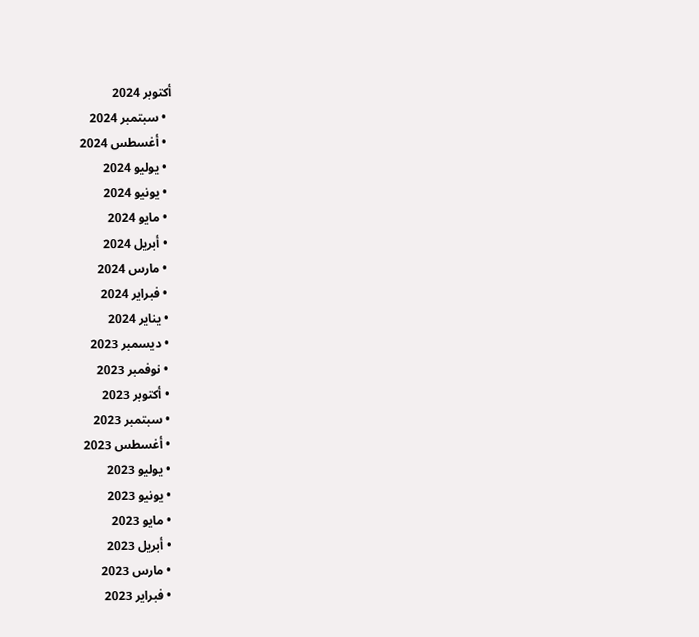أكتوبر 2024
  • سبتمبر 2024
  • أغسطس 2024
  • يوليو 2024
  • يونيو 2024
  • مايو 2024
  • أبريل 2024
  • مارس 2024
  • فبراير 2024
  • يناير 2024
  • ديسمبر 2023
  • نوفمبر 2023
  • أكتوبر 2023
  • سبتمبر 2023
  • أغسطس 2023
  • يوليو 2023
  • يونيو 2023
  • مايو 2023
  • أبريل 2023
  • مارس 2023
  • فبراير 2023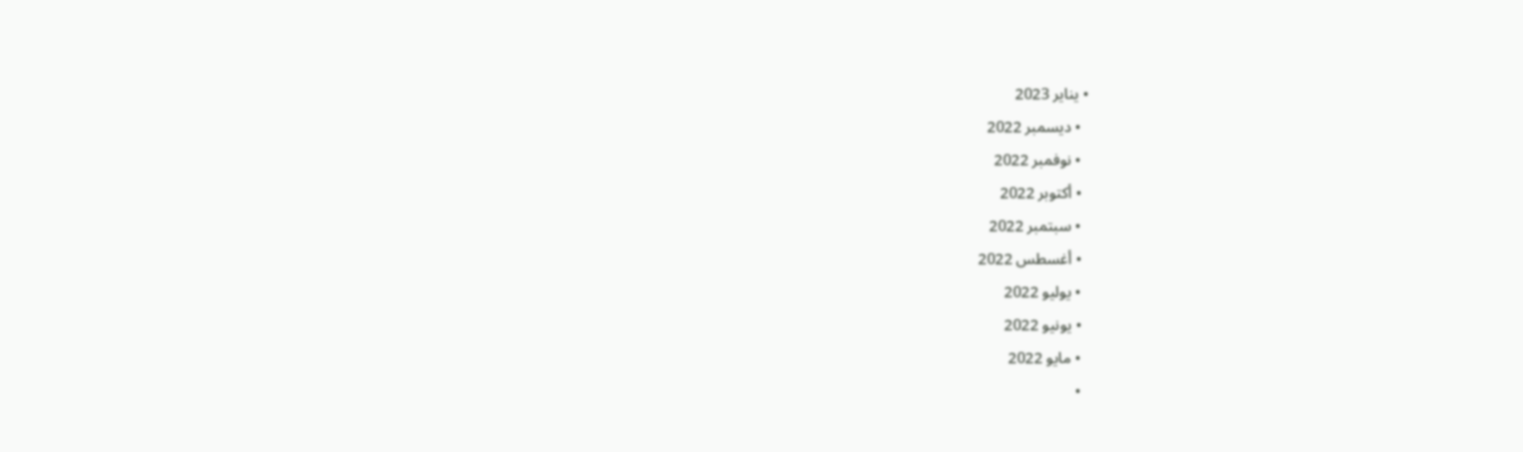• يناير 2023
  • ديسمبر 2022
  • نوفمبر 2022
  • أكتوبر 2022
  • سبتمبر 2022
  • أغسطس 2022
  • يوليو 2022
  • يونيو 2022
  • مايو 2022
  •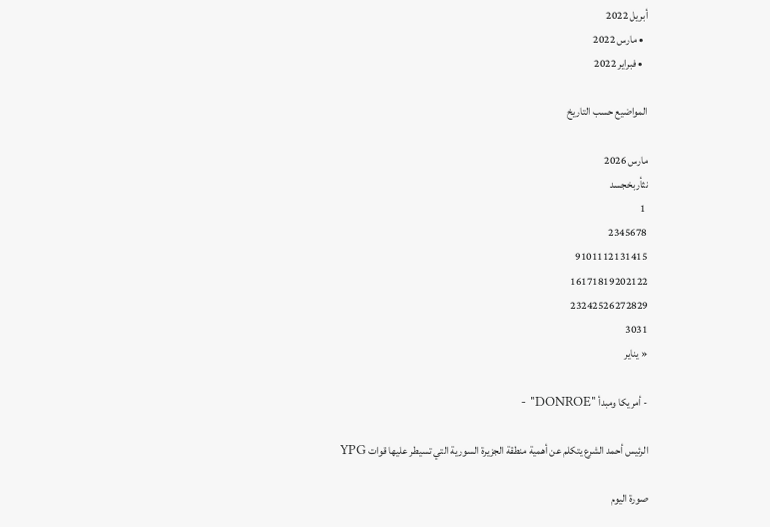أبريل 2022
  • مارس 2022
  • فبراير 2022

المواضيع حسب التاريخ

مارس 2026
نثأربخجسد
 1
2345678
9101112131415
16171819202122
23242526272829
3031
« يناير

- أمريكا ومبدأ "DONROE" -

الرئيس أحمد الشرع يتكلم عن أهمية منطقة الجزيرة السورية التي تسيطر عليها قوات YPG

صورة اليوم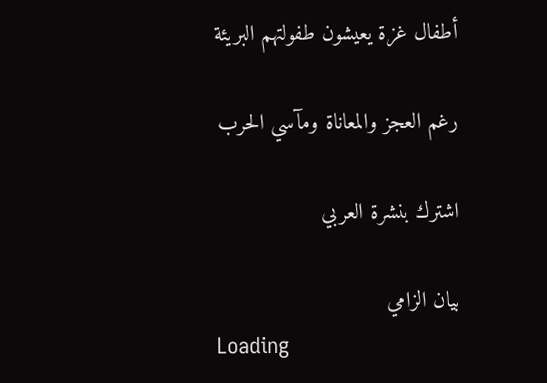أطفال غزة يعيشون طفولتهم البريئة

رغم العجز والمعاناة ومآسي الحرب

اشترك بنشرة العربي

بيان الزامي
Loading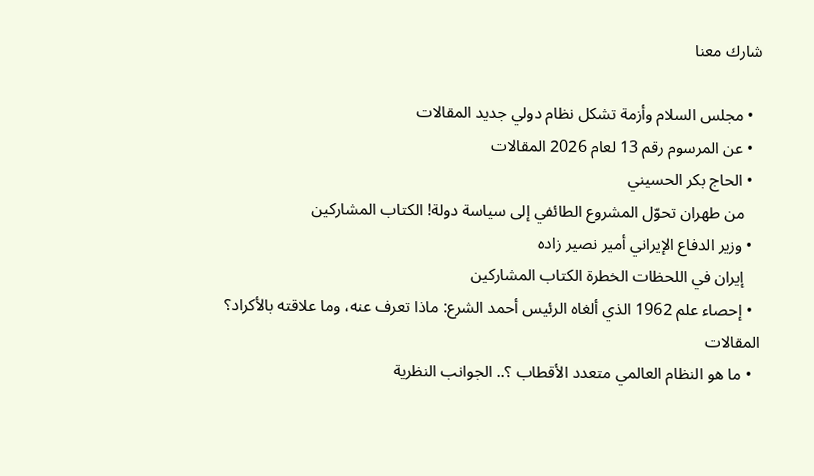شارك معنا

  • مجلس السلام وأزمة تشكل نظام دولي جديد المقالات
  • عن المرسوم رقم 13 لعام 2026 المقالات
  • الحاج بكر الحسيني
    من طهران تحوّل المشروع الطائفي إلى سياسة دولة! الكتاب المشاركين
  • وزير الدفاع الإيراني أمير نصير زاده
    إيران في اللحظات الخطرة الكتاب المشاركين
  • إحصاء علم 1962 الذي ألغاه الرئيس أحمد الشرع: ماذا تعرف عنه، وما علاقته بالأكراد؟ المقالات
  • ما هو النظام العالمي متعدد الأقطاب ؟.. الجوانب النظرية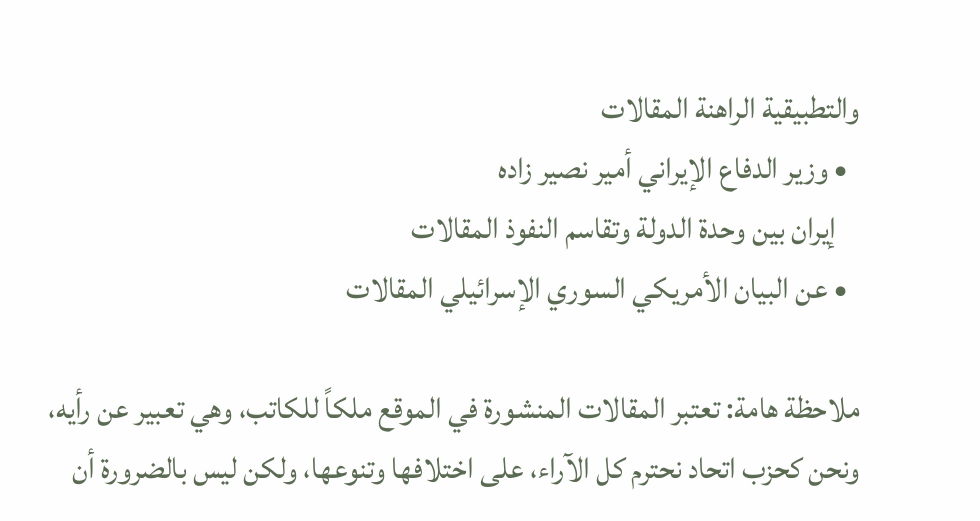والتطبيقية الراهنة المقالات
  • وزير الدفاع الإيراني أمير نصير زاده
    إيران بين وحدة الدولة وتقاسم النفوذ المقالات
  • عن البيان الأمريكي السوري الإسرائيلي المقالات

ملاحظة هامة: تعتبر المقالات المنشورة في الموقع ملكاً للكاتب، وهي تعبير عن رأيه، ونحن كحزب اتحاد نحترم كل الآراء، على اختلافها وتنوعها، ولكن ليس بالضرورة أن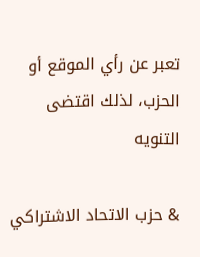تعبر عن رأي الموقع أو الحزب، لذلك اقتضى التنويه

& حزب الاتحاد الاشتراكي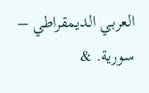العربي الديمقراطي – سورية. &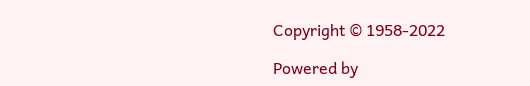Copyright © 1958-2022

Powered by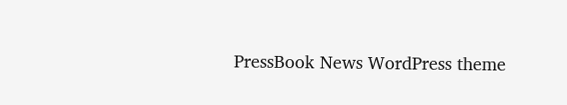PressBook News WordPress theme